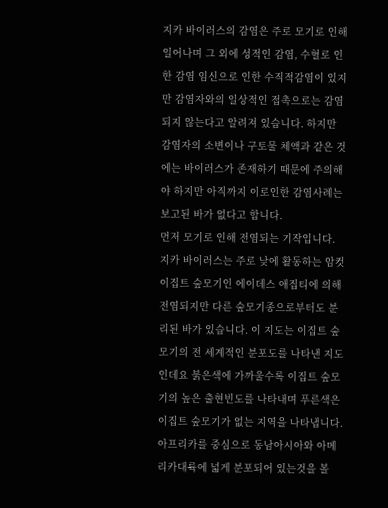지카 바이러스의 감염은 주로 모기로 인해 일어나며 그 외에 성적인 감염, 수혈로 인한 감염 임신으로 인한 수직적감염이 있지만 감염자와의 일상적인 접촉으로는 감염되지 않는다고 알려져 있습니다. 하지만 감염자의 소변이나 구토물 체액과 같은 것에는 바이러스가 존재하기 때문에 주의해야 하지만 아직까지 이로인한 감염사례는 보고된 바가 없다고 합니다.
먼저 모기로 인해 전염되는 기작입니다. 지카 바이러스는 주로 낮에 활동하는 암컷 이집트 숲모기인 에이데스 애집티에 의해 전염되지만 다른 숲모기종으로부터도 분리된 바가 있습니다. 이 지도는 이집트 숲모기의 전 세계적인 분포도를 나타낸 지도인데요 붉은색에 가까울수록 이집트 숲모기의 높은 출현빈도를 나타내며 푸른색은 이집트 숲모기가 없는 지역을 나타냅니다. 아프리카를 중심으로 동남아시아와 아메리카대륙에 넓게 분포되어 있는것을 볼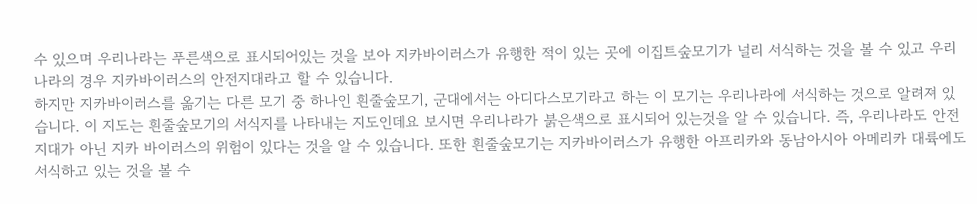수 있으며 우리나라는 푸른색으로 표시되어있는 것을 보아 지카바이러스가 유행한 적이 있는 곳에 이집트숲모기가 널리 서식하는 것을 볼 수 있고 우리나라의 경우 지카바이러스의 안전지대라고 할 수 있습니다.
하지만 지카바이러스를 옮기는 다른 모기 중 하나인 흰줄숲모기, 군대에서는 아디다스모기라고 하는 이 모기는 우리나라에 서식하는 것으로 알려져 있습니다. 이 지도는 흰줄숲모기의 서식지를 나타내는 지도인데요 보시면 우리나라가 붉은색으로 표시되어 있는것을 알 수 있습니다. 즉, 우리나라도 안전지대가 아닌 지카 바이러스의 위험이 있다는 것을 알 수 있습니다. 또한 흰줄숲모기는 지카바이러스가 유행한 아프리카와 동남아시아 아메리카 대륙에도 서식하고 있는 것을 볼 수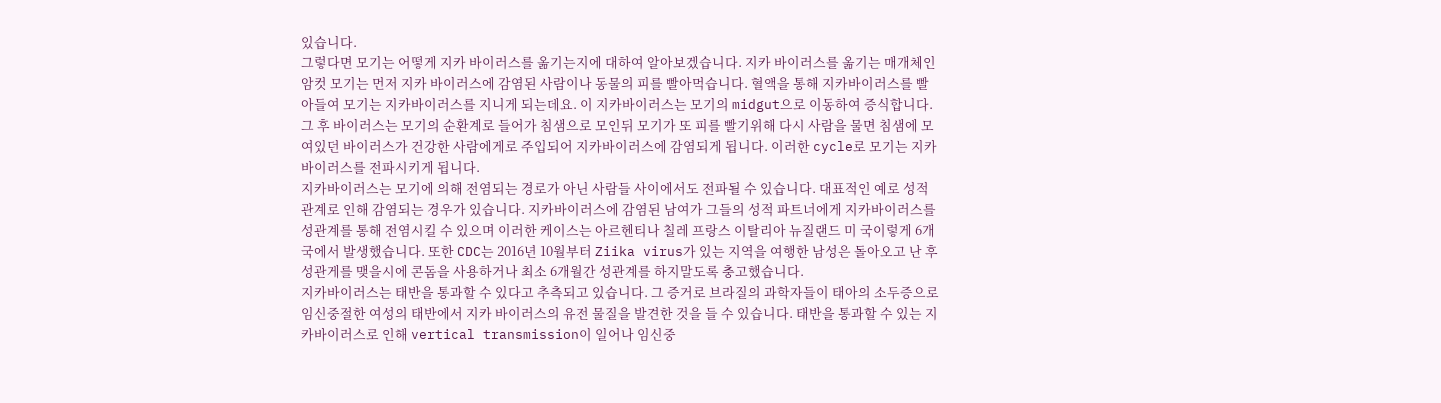있습니다.
그렇다면 모기는 어떻게 지카 바이러스를 옮기는지에 대하여 알아보겠습니다. 지카 바이러스를 옮기는 매개체인 암컷 모기는 먼저 지카 바이러스에 감염된 사람이나 동물의 피를 빨아먹습니다. 혈액을 통해 지카바이러스를 빨아들여 모기는 지카바이러스를 지니게 되는데요. 이 지카바이러스는 모기의 midgut으로 이동하여 증식합니다. 그 후 바이러스는 모기의 순환계로 들어가 침샘으로 모인뒤 모기가 또 피를 빨기위해 다시 사람을 물면 침샘에 모여있던 바이러스가 건강한 사람에게로 주입되어 지카바이러스에 감염되게 됩니다. 이러한 cycle로 모기는 지카바이러스를 전파시키게 됩니다.
지카바이러스는 모기에 의해 전염되는 경로가 아닌 사람들 사이에서도 전파될 수 있습니다. 대표적인 예로 성적관계로 인해 감염되는 경우가 있습니다. 지카바이러스에 감염된 남여가 그들의 성적 파트너에게 지카바이러스를 성관계를 통해 전염시킬 수 있으며 이러한 케이스는 아르헨티나 칠레 프랑스 이탈리아 뉴질랜드 미 국이렇게 6개국에서 발생했습니다. 또한 CDC는 2016년 10월부터 Ziika virus가 있는 지역을 여행한 남성은 돌아오고 난 후 성관게를 맺을시에 콘돔을 사용하거나 최소 6개월간 성관계를 하지말도록 충고했습니다.
지카바이러스는 태반을 통과할 수 있다고 추측되고 있습니다. 그 증거로 브라질의 과학자들이 태아의 소두증으로 임신중절한 여성의 태반에서 지카 바이러스의 유전 물질을 발견한 것을 들 수 있습니다. 태반을 통과할 수 있는 지카바이러스로 인해 vertical transmission이 일어나 임신중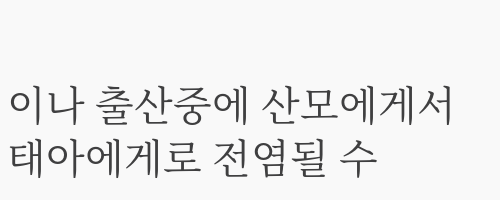이나 출산중에 산모에게서 태아에게로 전염될 수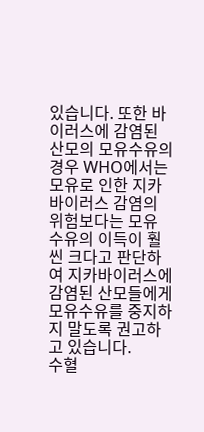있습니다. 또한 바이러스에 감염된 산모의 모유수유의 경우 WHO에서는 모유로 인한 지카바이러스 감염의 위험보다는 모유 수유의 이득이 훨씬 크다고 판단하여 지카바이러스에 감염된 산모들에게 모유수유를 중지하지 말도록 권고하고 있습니다.
수혈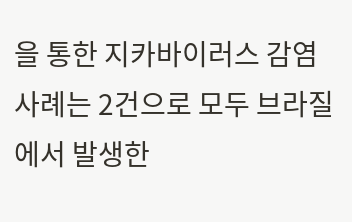을 통한 지카바이러스 감염 사례는 2건으로 모두 브라질에서 발생한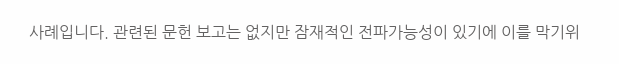사례입니다. 관련된 문헌 보고는 없지만 잠재적인 전파가능성이 있기에 이를 막기위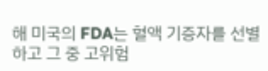해 미국의 FDA는 혈액 기증자를 선별하고 그 중 고위험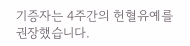기증자는 4주간의 헌혈유예를 권장했습니다.